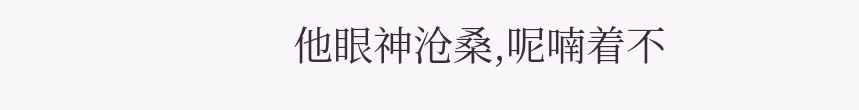他眼神沧桑,呢喃着不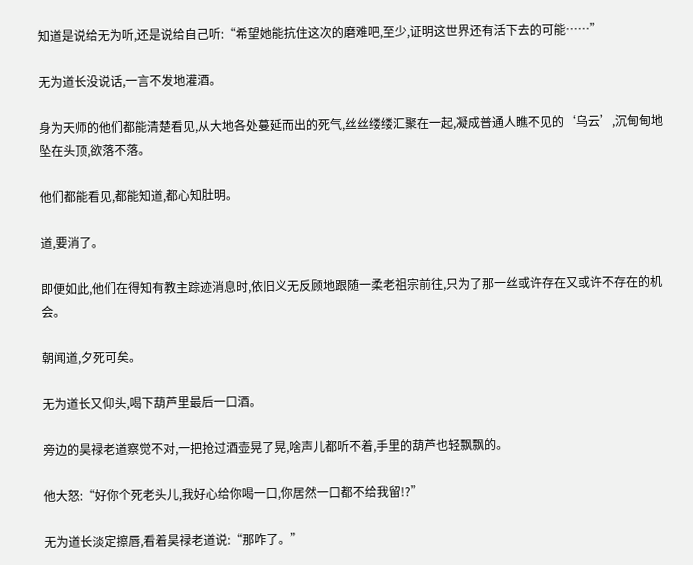知道是说给无为听,还是说给自己听:“希望她能抗住这次的磨难吧,至少,证明这世界还有活下去的可能……”

无为道长没说话,一言不发地灌酒。

身为天师的他们都能清楚看见,从大地各处蔓延而出的死气,丝丝缕缕汇聚在一起,凝成普通人瞧不见的‘乌云’,沉甸甸地坠在头顶,欲落不落。

他们都能看见,都能知道,都心知肚明。

道,要消了。

即便如此,他们在得知有教主踪迹消息时,依旧义无反顾地跟随一柔老祖宗前往,只为了那一丝或许存在又或许不存在的机会。

朝闻道,夕死可矣。

无为道长又仰头,喝下葫芦里最后一口酒。

旁边的昊禄老道察觉不对,一把抢过酒壶晃了晃,啥声儿都听不着,手里的葫芦也轻飘飘的。

他大怒:“好你个死老头儿,我好心给你喝一口,你居然一口都不给我留!?”

无为道长淡定擦唇,看着昊禄老道说:“那咋了。”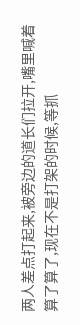两人差点打起来,被旁边的道长们拉开,嘴里喊着算了算了,现在不是打架的时候,等抓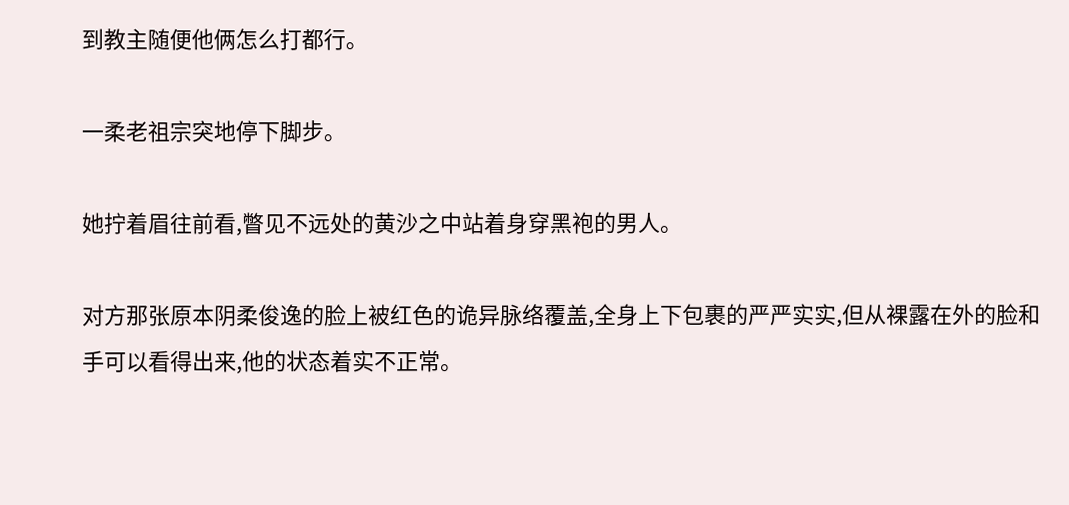到教主随便他俩怎么打都行。

一柔老祖宗突地停下脚步。

她拧着眉往前看,瞥见不远处的黄沙之中站着身穿黑袍的男人。

对方那张原本阴柔俊逸的脸上被红色的诡异脉络覆盖,全身上下包裹的严严实实,但从裸露在外的脸和手可以看得出来,他的状态着实不正常。